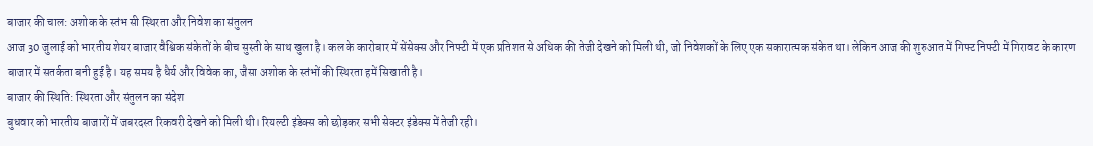बाजार की चाल: अशोक के स्तंभ सी स्थिरता और निवेश का संतुलन
आज 30 जुलाई को भारतीय शेयर बाजार वैश्विक संकेतों के बीच सुस्ती के साथ खुला है। कल के कारोबार में सेंसेक्स और निफ्टी में एक प्रतिशत से अधिक की तेजी देखने को मिली थी, जो निवेशकों के लिए एक सकारात्मक संकेत था। लेकिन आज की शुरुआत में गिफ्ट निफ्टी में गिरावट के कारण बाजार में सतर्कता बनी हुई है। यह समय है धैर्य और विवेक का, जैसा अशोक के स्तंभों की स्थिरता हमें सिखाती है।
बाजार की स्थिति: स्थिरता और संतुलन का संदेश
बुधवार को भारतीय बाजारों में जबरदस्त रिकवरी देखने को मिली थी। रियल्टी इंडेक्स को छोड़कर सभी सेक्टर इंडेक्स में तेजी रही।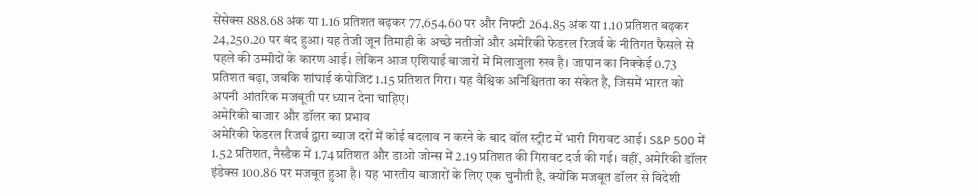सेंसेक्स 888.68 अंक या 1.16 प्रतिशत बढ़कर 77,654.60 पर और निफ्टी 264.85 अंक या 1.10 प्रतिशत बढ़कर 24,250.20 पर बंद हुआ। यह तेजी जून तिमाही के अच्छे नतीजों और अमेरिकी फेडरल रिजर्व के नीतिगत फैसले से पहले की उम्मीदों के कारण आई। लेकिन आज एशियाई बाजारों में मिलाजुला रुख है। जापान का निक्केई 0.73 प्रतिशत बढ़ा, जबकि शांघाई कंपोजिट 1.15 प्रतिशत गिरा। यह वैश्विक अनिश्चितता का संकेत है, जिसमें भारत को अपनी आंतरिक मजबूती पर ध्यान देना चाहिए।
अमेरिकी बाजार और डॉलर का प्रभाव
अमेरिकी फेडरल रिजर्व द्वारा ब्याज दरों में कोई बदलाव न करने के बाद वॉल स्ट्रीट में भारी गिरावट आई। S&P 500 में 1.52 प्रतिशत, नैस्डैक में 1.74 प्रतिशत और डाओ जोन्स में 2.19 प्रतिशत की गिरावट दर्ज की गई। वहीं, अमेरिकी डॉलर इंडेक्स 100.86 पर मजबूत हुआ है। यह भारतीय बाजारों के लिए एक चुनौती है, क्योंकि मजबूत डॉलर से विदेशी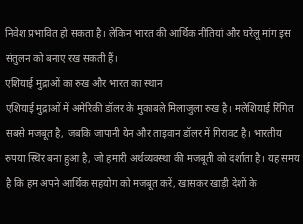निवेश प्रभावित हो सकता है। लेकिन भारत की आर्थिक नीतियां और घरेलू मांग इस संतुलन को बनाए रख सकती हैं।
एशियाई मुद्राओं का रुख और भारत का स्थान
एशियाई मुद्राओं में अमेरिकी डॉलर के मुकाबले मिलाजुला रुख है। मलेशियाई रिंगित सबसे मजबूत है, जबकि जापानी येन और ताइवान डॉलर में गिरावट है। भारतीय रुपया स्थिर बना हुआ है, जो हमारी अर्थव्यवस्था की मजबूती को दर्शाता है। यह समय है कि हम अपने आर्थिक सहयोग को मजबूत करें, खासकर खाड़ी देशों के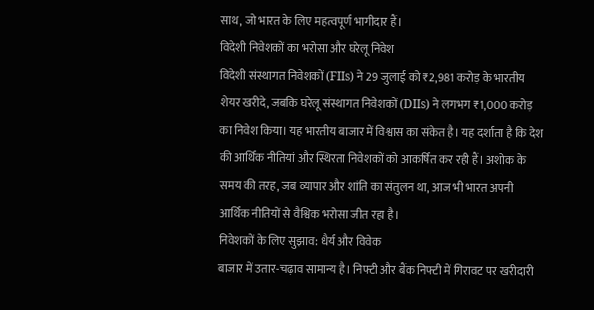साथ, जो भारत के लिए महत्वपूर्ण भागीदार हैं।
विदेशी निवेशकों का भरोसा और घरेलू निवेश
विदेशी संस्थागत निवेशकों (FIIs) ने 29 जुलाई को ₹2,981 करोड़ के भारतीय शेयर खरीदे, जबकि घरेलू संस्थागत निवेशकों (DIIs) ने लगभग ₹1,000 करोड़ का निवेश किया। यह भारतीय बाजार में विश्वास का संकेत है। यह दर्शाता है कि देश की आर्थिक नीतियां और स्थिरता निवेशकों को आकर्षित कर रही हैं। अशोक के समय की तरह, जब व्यापार और शांति का संतुलन था, आज भी भारत अपनी आर्थिक नीतियों से वैश्विक भरोसा जीत रहा है।
निवेशकों के लिए सुझाव: धैर्य और विवेक
बाजार में उतार-चढ़ाव सामान्य है। निफ्टी और बैंक निफ्टी में गिरावट पर खरीदारी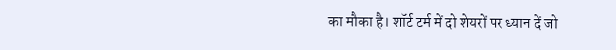का मौका है। शॉर्ट टर्म में दो शेयरों पर ध्यान दें जो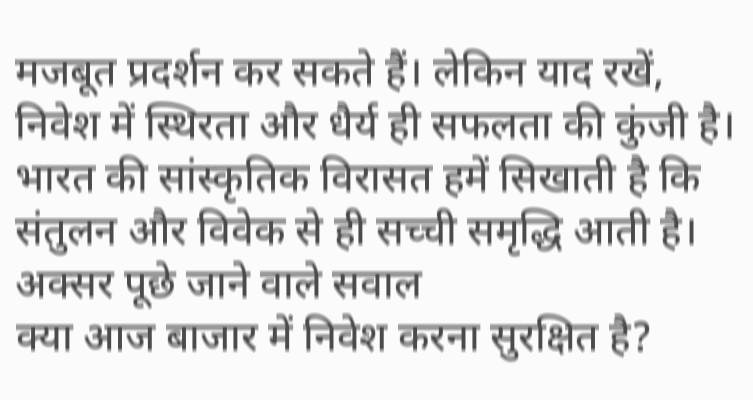मजबूत प्रदर्शन कर सकते हैं। लेकिन याद रखें, निवेश में स्थिरता और धैर्य ही सफलता की कुंजी है। भारत की सांस्कृतिक विरासत हमें सिखाती है कि संतुलन और विवेक से ही सच्ची समृद्धि आती है।
अक्सर पूछे जाने वाले सवाल
क्या आज बाजार में निवेश करना सुरक्षित है?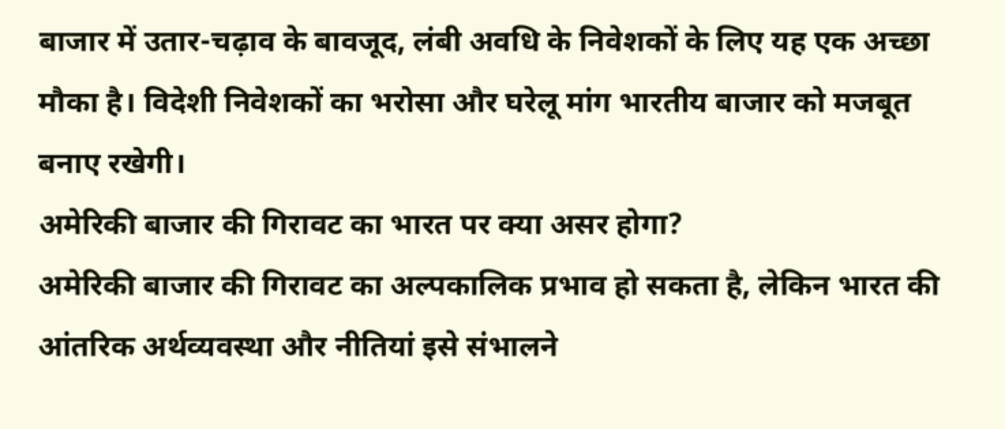बाजार में उतार-चढ़ाव के बावजूद, लंबी अवधि के निवेशकों के लिए यह एक अच्छा मौका है। विदेशी निवेशकों का भरोसा और घरेलू मांग भारतीय बाजार को मजबूत बनाए रखेगी।
अमेरिकी बाजार की गिरावट का भारत पर क्या असर होगा?
अमेरिकी बाजार की गिरावट का अल्पकालिक प्रभाव हो सकता है, लेकिन भारत की आंतरिक अर्थव्यवस्था और नीतियां इसे संभालने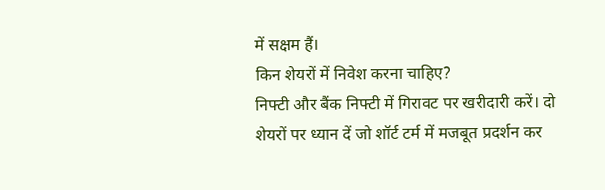में सक्षम हैं।
किन शेयरों में निवेश करना चाहिए?
निफ्टी और बैंक निफ्टी में गिरावट पर खरीदारी करें। दो शेयरों पर ध्यान दें जो शॉर्ट टर्म में मजबूत प्रदर्शन कर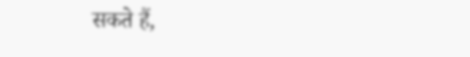सकते हैं,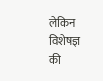लेकिन विशेषज्ञ की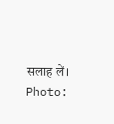सलाह लें।
Photo: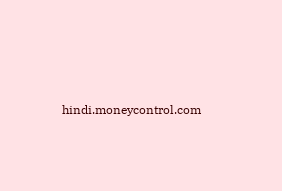hindi.moneycontrol.com